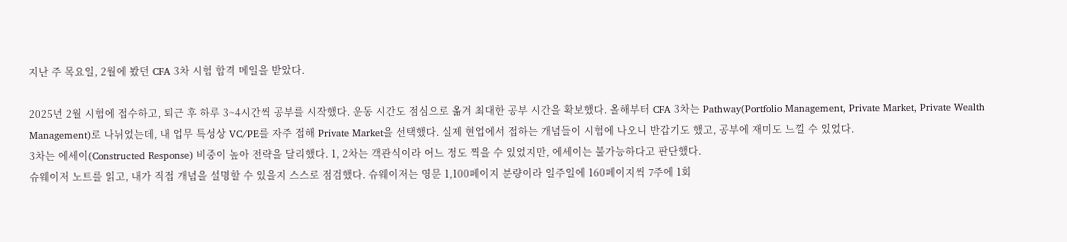지난 주 목요일, 2월에 봤던 CFA 3차 시험 합격 메일을 받았다.

2025년 2월 시험에 접수하고, 퇴근 후 하루 3~4시간씩 공부를 시작했다. 운동 시간도 점심으로 옮겨 최대한 공부 시간을 확보했다. 올해부터 CFA 3차는 Pathway(Portfolio Management, Private Market, Private Wealth Management)로 나뉘었는데, 내 업무 특성상 VC/PE를 자주 접해 Private Market을 선택했다. 실제 현업에서 접하는 개념들이 시험에 나오니 반갑기도 했고, 공부에 재미도 느낄 수 있었다.
3차는 에세이(Constructed Response) 비중이 높아 전략을 달리했다. 1, 2차는 객관식이라 어느 정도 찍을 수 있었지만, 에세이는 불가능하다고 판단했다.
슈웨이저 노트를 읽고, 내가 직접 개념을 설명할 수 있을지 스스로 점검했다. 슈웨이저는 영문 1,100페이지 분량이라 일주일에 160페이지씩 7주에 1회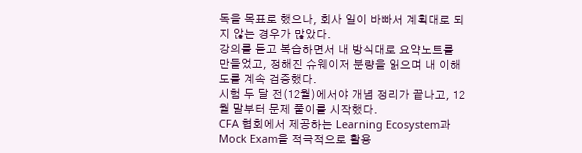독을 목표로 했으나, 회사 일이 바빠서 계획대로 되지 않는 경우가 많았다.
강의를 듣고 복습하면서 내 방식대로 요약노트를 만들었고, 정해진 슈웨이저 분량을 읽으며 내 이해도를 계속 검증했다.
시험 두 달 전(12월)에서야 개념 정리가 끝나고, 12월 말부터 문제 풀이를 시작했다.
CFA 협회에서 제공하는 Learning Ecosystem과 Mock Exam을 적극적으로 활용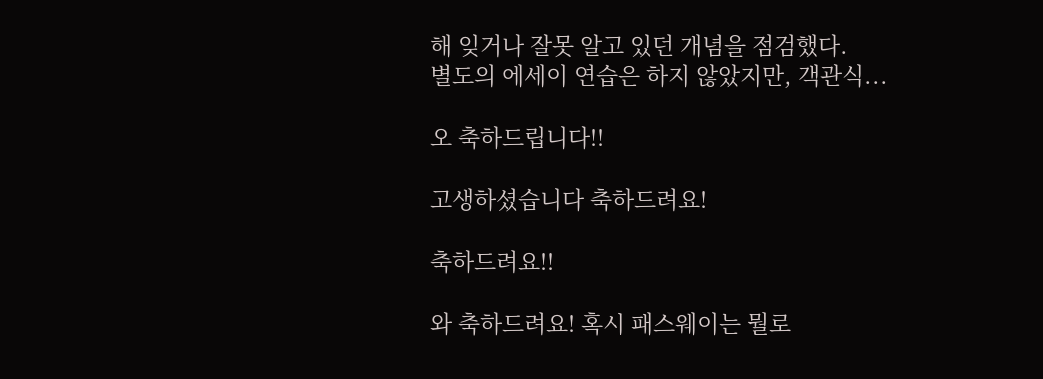해 잊거나 잘못 알고 있던 개념을 점검했다.
별도의 에세이 연습은 하지 않았지만, 객관식...

오 축하드립니다!!

고생하셨습니다 축하드려요!

축하드려요!!

와 축하드려요! 혹시 패스웨이는 뭘로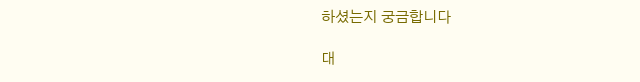하셨는지 궁금합니다

대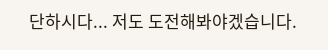단하시다... 저도 도전해봐야겠습니다.